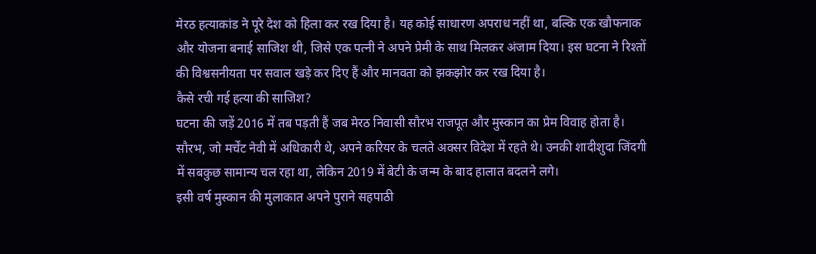मेरठ हत्याकांड ने पूरे देश को हिला कर रख दिया है। यह कोई साधारण अपराध नहीं था, बल्कि एक खौफनाक और योजना बनाई साजिश थी, जिसे एक पत्नी ने अपने प्रेमी के साथ मिलकर अंजाम दिया। इस घटना ने रिश्तों की विश्वसनीयता पर सवाल खड़े कर दिए हैं और मानवता को झकझोर कर रख दिया है।
कैसे रची गई हत्या की साजिश?
घटना की जड़ें 2016 में तब पड़ती हैं जब मेरठ निवासी सौरभ राजपूत और मुस्कान का प्रेम विवाह होता है। सौरभ, जो मर्चेंट नेवी में अधिकारी थे, अपने करियर के चलते अक्सर विदेश में रहते थे। उनकी शादीशुदा जिंदगी में सबकुछ सामान्य चल रहा था, लेकिन 2019 में बेटी के जन्म के बाद हालात बदलने लगे।
इसी वर्ष मुस्कान की मुलाकात अपने पुराने सहपाठी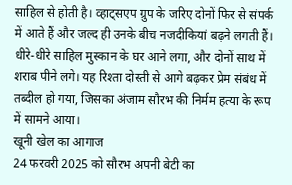साहिल से होती है। व्हाट्सएप ग्रुप के जरिए दोनों फिर से संपर्क में आते हैं और जल्द ही उनके बीच नजदीकियां बढ़ने लगती हैं। धीरे-धीरे साहिल मुस्कान के घर आने लगा, और दोनों साथ में शराब पीने लगे। यह रिश्ता दोस्ती से आगे बढ़कर प्रेम संबंध में तब्दील हो गया, जिसका अंजाम सौरभ की निर्मम हत्या के रूप में सामने आया।
खूनी खेल का आगाज
24 फरवरी 2025 को सौरभ अपनी बेटी का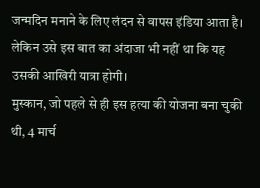जन्मदिन मनाने के लिए लंदन से वापस इंडिया आता है। लेकिन उसे इस बात का अंदाजा भी नहीं था कि यह उसकी आखिरी यात्रा होगी।
मुस्कान, जो पहले से ही इस हत्या की योजना बना चुकी थी, 4 मार्च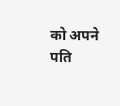को अपने पति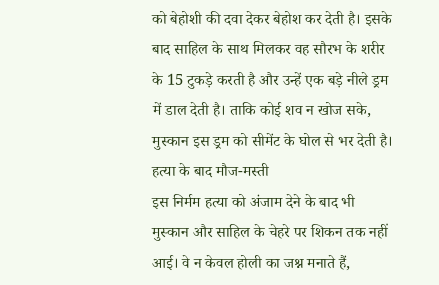को बेहोशी की दवा देकर बेहोश कर देती है। इसके बाद साहिल के साथ मिलकर वह सौरभ के शरीर के 15 टुकड़े करती है और उन्हें एक बड़े नीले ड्रम में डाल देती है। ताकि कोई शव न खोज सके, मुस्कान इस ड्रम को सीमेंट के घोल से भर देती है।
हत्या के बाद मौज-मस्ती
इस निर्मम हत्या को अंजाम देने के बाद भी मुस्कान और साहिल के चेहरे पर शिकन तक नहीं आई। वे न केवल होली का जश्न मनाते हैं,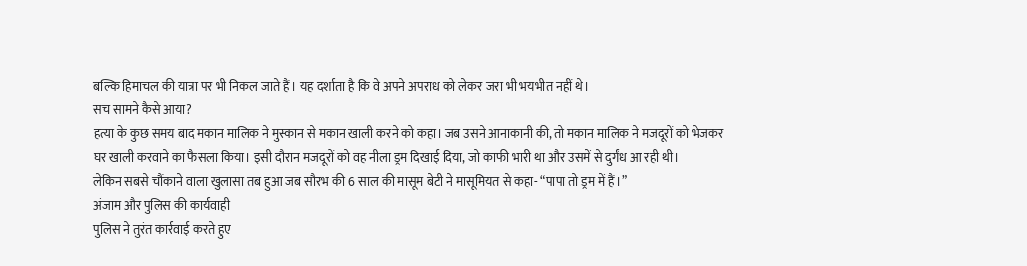बल्कि हिमाचल की यात्रा पर भी निकल जाते हैं। यह दर्शाता है कि वे अपने अपराध को लेकर जरा भी भयभीत नहीं थे।
सच सामने कैसे आया?
हत्या के कुछ समय बाद मकान मालिक ने मुस्कान से मकान खाली करने को कहा। जब उसने आनाकानी की, तो मकान मालिक ने मजदूरों को भेजकर घर खाली करवाने का फैसला किया। इसी दौरान मजदूरों को वह नीला ड्रम दिखाई दिया, जो काफी भारी था और उसमें से दुर्गंध आ रही थी।
लेकिन सबसे चौंकाने वाला खुलासा तब हुआ जब सौरभ की 6 साल की मासूम बेटी ने मासूमियत से कहा- “पापा तो ड्रम में हैं।”
अंजाम और पुलिस की कार्यवाही
पुलिस ने तुरंत कार्रवाई करते हुए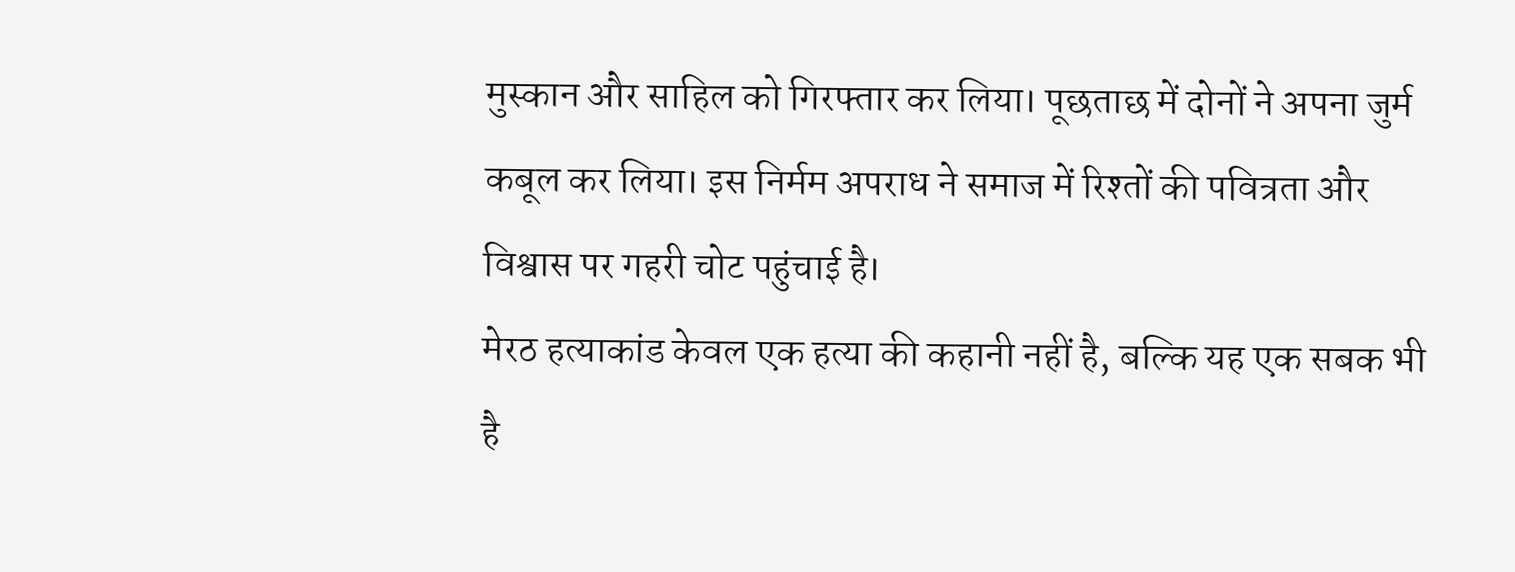मुस्कान और साहिल को गिरफ्तार कर लिया। पूछताछ में दोनों ने अपना जुर्म कबूल कर लिया। इस निर्मम अपराध ने समाज में रिश्तों की पवित्रता और विश्वास पर गहरी चोट पहुंचाई है।
मेरठ हत्याकांड केवल एक हत्या की कहानी नहीं है, बल्कि यह एक सबक भी है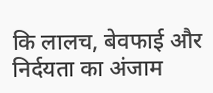कि लालच, बेवफाई और निर्दयता का अंजाम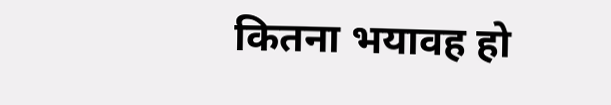कितना भयावह हो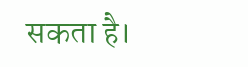सकता है।